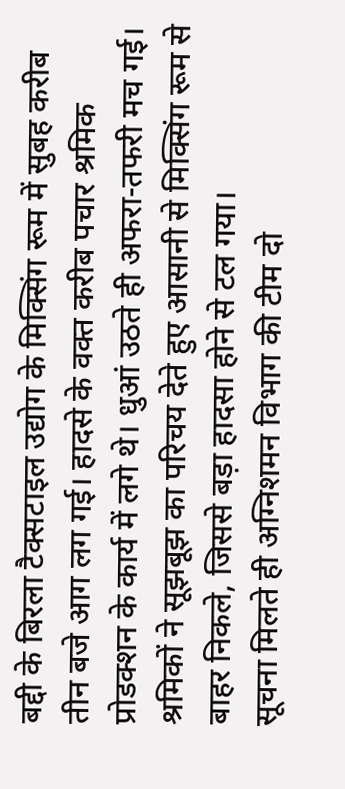बद्दी के बिरला टैक्सटाइल उद्योग के मिक्सिंग रूम में सुबह करीब तीन बजे आग लग गई। हादसे के वक्त करीब पचार श्रमिक प्रोडक्शन के कार्य में लगे थे। धुआं उठते ही अफरा-तफरी मच गई। श्रमिकों ने सूझबूझ का परिचय देते हुए आसानी से मिक्सिंग रूम से बाहर निकले, जिससे बड़ा हादसा होने से टल गया।
सूचना मिलते ही अग्निशमन विभाग की टीम दो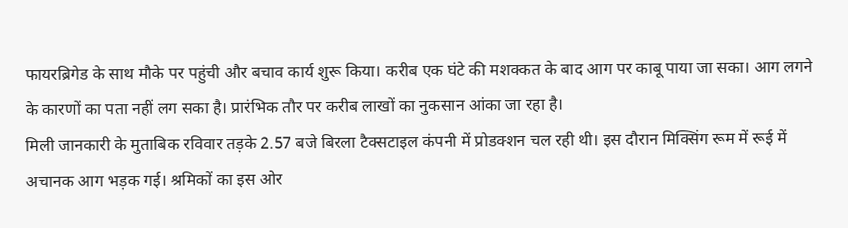फायरब्रिगेड के साथ मौके पर पहुंची और बचाव कार्य शुरू किया। करीब एक घंटे की मशक्कत के बाद आग पर काबू पाया जा सका। आग लगने के कारणों का पता नहीं लग सका है। प्रारंभिक तौर पर करीब लाखों का नुकसान आंका जा रहा है।
मिली जानकारी के मुताबिक रविवार तड़के 2.57 बजे बिरला टैक्सटाइल कंपनी में प्रोडक्शन चल रही थी। इस दौरान मिक्सिंग रूम में रूई में अचानक आग भड़क गई। श्रमिकों का इस ओर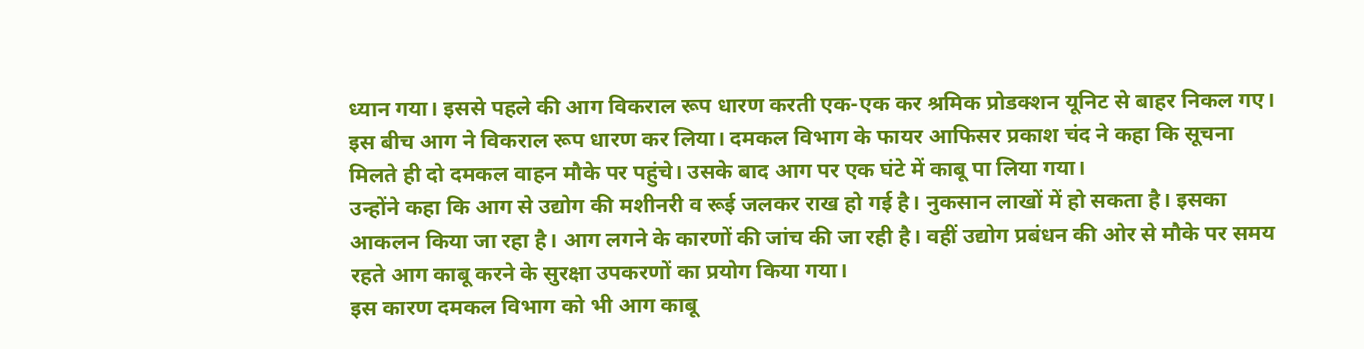ध्यान गया। इससे पहले की आग विकराल रूप धारण करती एक-एक कर श्रमिक प्रोडक्शन यूनिट से बाहर निकल गए। इस बीच आग ने विकराल रूप धारण कर लिया। दमकल विभाग के फायर आफिसर प्रकाश चंद ने कहा कि सूचना मिलते ही दो दमकल वाहन मौके पर पहुंचे। उसके बाद आग पर एक घंटे में काबू पा लिया गया।
उन्होंने कहा कि आग से उद्योग की मशीनरी व रूई जलकर राख हो गई है। नुकसान लाखों में हो सकता है। इसका आकलन किया जा रहा है। आग लगने के कारणों की जांच की जा रही है। वहीं उद्योग प्रबंधन की ओर से मौके पर समय रहते आग काबू करने के सुरक्षा उपकरणों का प्रयोग किया गया।
इस कारण दमकल विभाग को भी आग काबू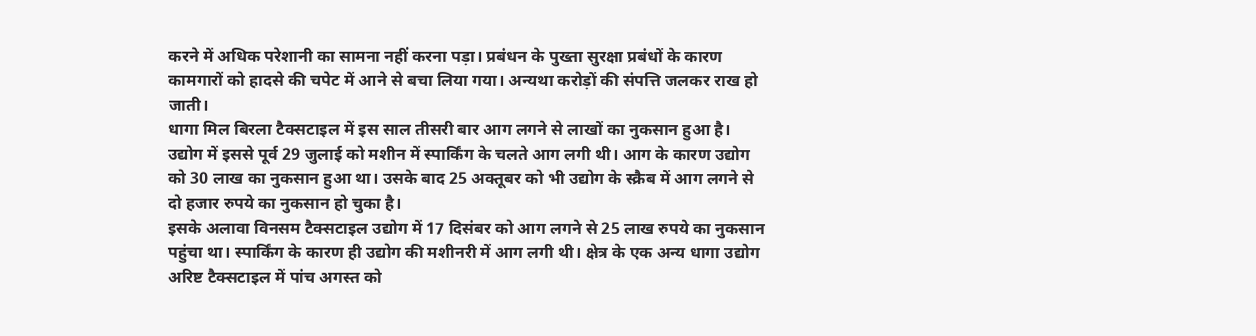करने में अधिक परेशानी का सामना नहीं करना पड़ा। प्रबंधन के पुख्ता सुरक्षा प्रबंधों के कारण कामगारों को हादसे की चपेट में आने से बचा लिया गया। अन्यथा करोड़ों की संपत्ति जलकर राख हो जाती।
धागा मिल बिरला टैक्सटाइल में इस साल तीसरी बार आग लगने से लाखों का नुकसान हुआ है। उद्योग में इससे पूर्व 29 जुलाई को मशीन में स्पार्किंग के चलते आग लगी थी। आग के कारण उद्योग को 30 लाख का नुकसान हुआ था। उसके बाद 25 अक्तूबर को भी उद्योग के स्क्रैब में आग लगने से दो हजार रुपये का नुकसान हो चुका है।
इसके अलावा विनसम टैक्सटाइल उद्योग में 17 दिसंबर को आग लगने से 25 लाख रुपये का नुकसान पहुंचा था। स्पार्किंग के कारण ही उद्योग की मशीनरी में आग लगी थी। क्षेत्र के एक अन्य धागा उद्योग अरिष्ट टैक्सटाइल में पांच अगस्त को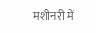मशीनरी में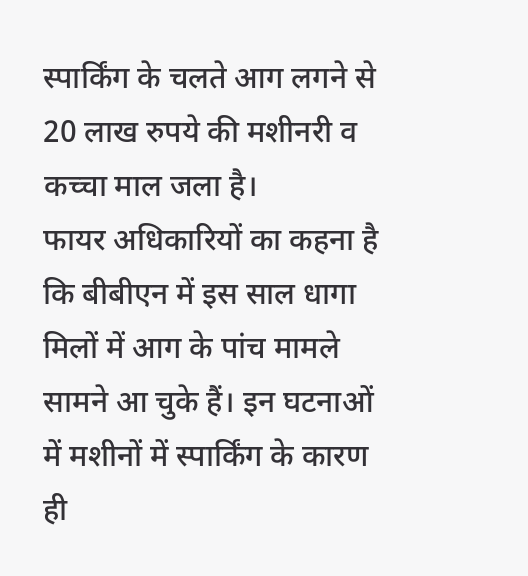स्पार्किंग के चलते आग लगने से 20 लाख रुपये की मशीनरी व कच्चा माल जला है।
फायर अधिकारियों का कहना है कि बीबीएन में इस साल धागा मिलों में आग के पांच मामले सामने आ चुके हैं। इन घटनाओं में मशीनों में स्पार्किंग के कारण ही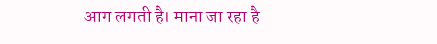आग लगती है। माना जा रहा है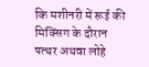कि मशीनरी में रूई की मिक्सिंग के दौरान पत्थर अथवा लोहे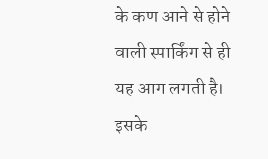के कण आने से होने वाली स्पार्किंग से ही यह आग लगती है। इसके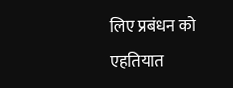लिए प्रबंधन को एहतियात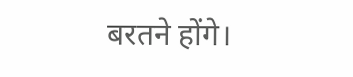बरतने होंगे।